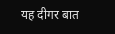यह दीगर बात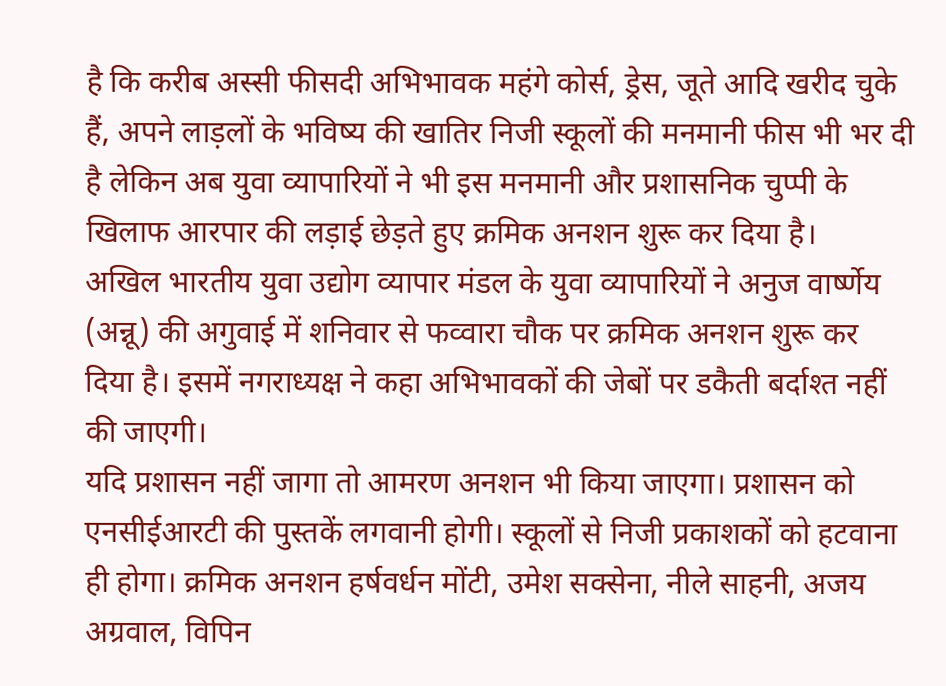है कि करीब अस्सी फीसदी अभिभावक महंगे कोर्स, ड्रेस, जूते आदि खरीद चुके हैं, अपने लाड़लों के भविष्य की खातिर निजी स्कूलों की मनमानी फीस भी भर दी है लेकिन अब युवा व्यापारियों ने भी इस मनमानी और प्रशासनिक चुप्पी के खिलाफ आरपार की लड़ाई छेड़ते हुए क्रमिक अनशन शुरू कर दिया है।
अखिल भारतीय युवा उद्योग व्यापार मंडल के युवा व्यापारियों ने अनुज वार्ष्णेय (अन्नू) की अगुवाई में शनिवार से फव्वारा चौक पर क्रमिक अनशन शुरू कर दिया है। इसमें नगराध्यक्ष ने कहा अभिभावकों की जेबों पर डकैती बर्दाश्त नहीं की जाएगी।
यदि प्रशासन नहीं जागा तो आमरण अनशन भी किया जाएगा। प्रशासन को एनसीईआरटी की पुस्तकें लगवानी होगी। स्कूलों से निजी प्रकाशकों को हटवाना ही होगा। क्रमिक अनशन हर्षवर्धन मोंटी, उमेश सक्सेना, नीले साहनी, अजय अग्रवाल, विपिन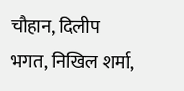चौहान, दिलीप भगत, निखिल शर्मा,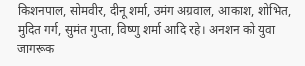किशनपाल, सोमवीर, दीनू शर्मा, उमंग अग्रवाल, आकाश, शोभित, मुदित गर्ग, सुमंत गुप्ता, विष्णु शर्मा आदि रहे। अनशन को युवा जागरूक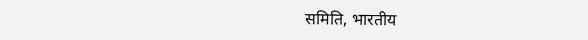समिति, भारतीय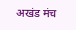अखंड मंच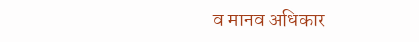व मानव अधिकार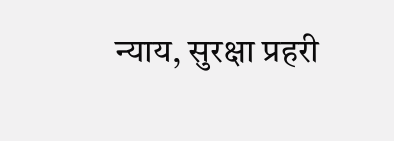न्याय, सुरक्षा प्रहरी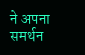ने अपना समर्थन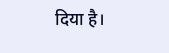दिया है।